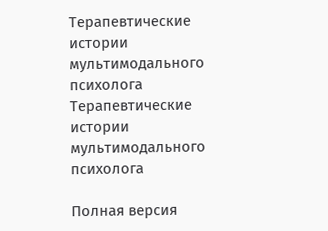Терапевтические истории мультимодального психолога
Терапевтические истории мультимодального психолога

Полная версия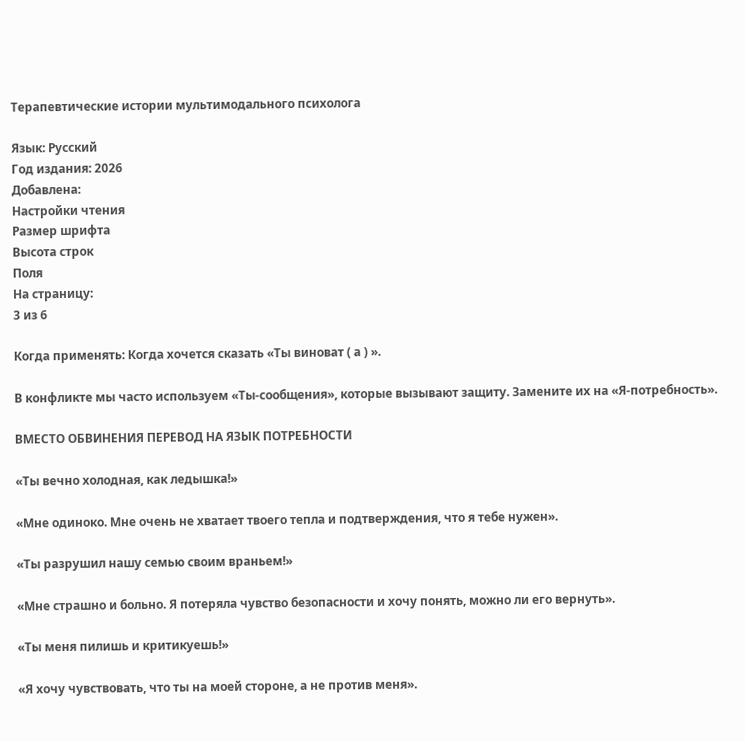Терапевтические истории мультимодального психолога

Язык: Русский
Год издания: 2026
Добавлена:
Настройки чтения
Размер шрифта
Высота строк
Поля
На страницу:
3 из 6

Когда применять: Когда хочется сказать «Ты виноват ( а ) ».

В конфликте мы часто используем «Ты-сообщения», которые вызывают защиту. Замените их на «Я-потребность».

ВМЕСТО ОБВИНЕНИЯ ПЕРЕВОД НА ЯЗЫК ПОТРЕБНОСТИ

«Ты вечно холодная, как ледышка!»

«Мне одиноко. Мне очень не хватает твоего тепла и подтверждения, что я тебе нужен».

«Ты разрушил нашу семью своим враньем!»

«Мне страшно и больно. Я потеряла чувство безопасности и хочу понять, можно ли его вернуть».

«Ты меня пилишь и критикуешь!»

«Я хочу чувствовать, что ты на моей стороне, а не против меня».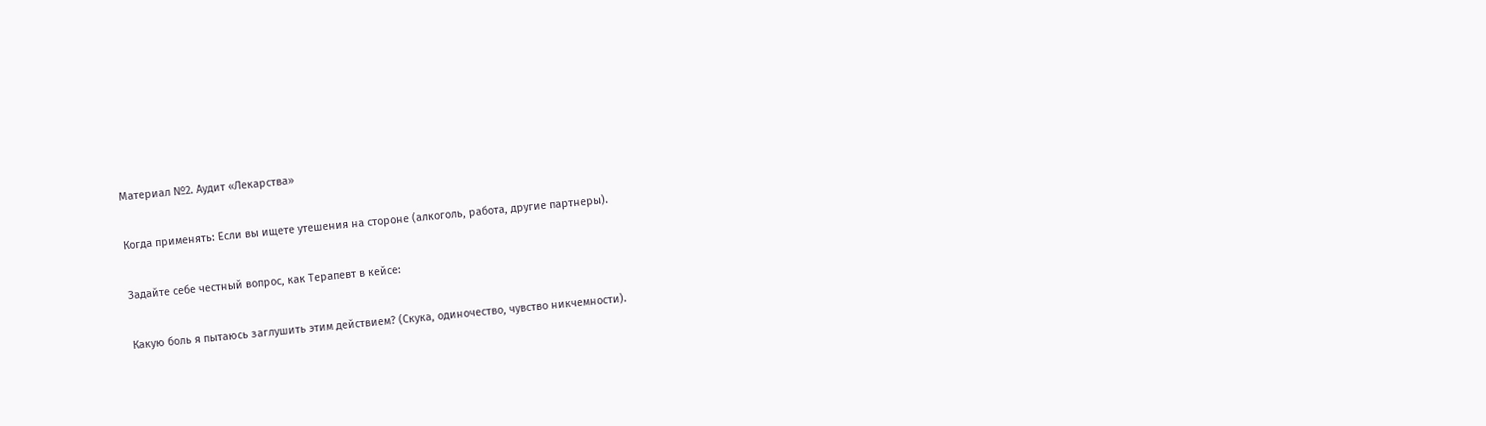Материал №2. Аудит «Лекарства»

Когда применять: Если вы ищете утешения на стороне (алкоголь, работа, другие партнеры).

Задайте себе честный вопрос, как Терапевт в кейсе:

Какую боль я пытаюсь заглушить этим действием? (Скука, одиночество, чувство никчемности).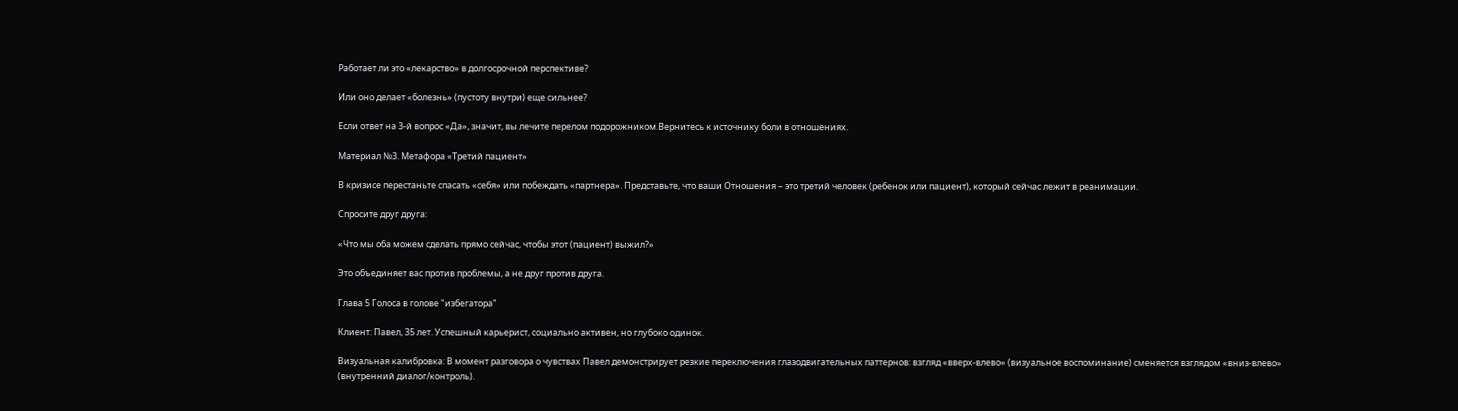Работает ли это «лекарство» в долгосрочной перспективе?

Или оно делает «болезнь» (пустоту внутри) еще сильнее?

Если ответ на 3-й вопрос «Да», значит, вы лечите перелом подорожником.Вернитесь к источнику боли в отношениях.

Материал №3. Метафора «Третий пациент»

В кризисе перестаньте спасать «себя» или побеждать «партнера». Представьте, что ваши Отношения – это третий человек (ребенок или пациент), который сейчас лежит в реанимации.

Спросите друг друга:

«Что мы оба можем сделать прямо сейчас, чтобы этот (пациент) выжил?»

Это объединяет вас против проблемы, а не друг против друга.

Глава 5 Голоса в голове "избегатора"

Клиент: Павел, 35 лет. Успешный карьерист, социально активен, но глубоко одинок.

Визуальная калибровка: В момент разговора о чувствах Павел демонстрирует резкие переключения глазодвигательных паттернов: взгляд «вверх-влево» (визуальное воспоминание) сменяется взглядом «вниз-влево» (внутренний диалог/контроль).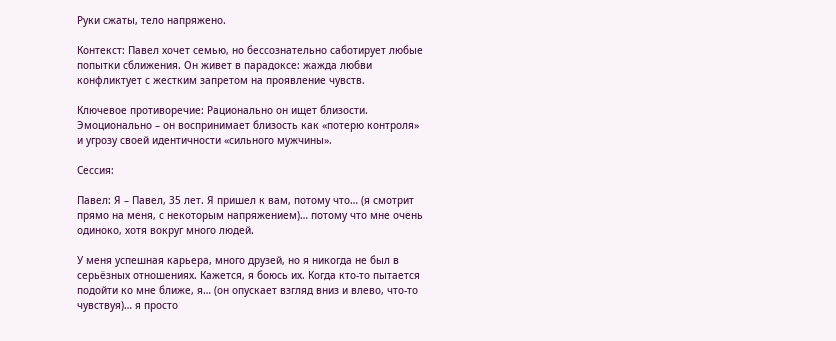Руки сжаты, тело напряжено.

Контекст: Павел хочет семью, но бессознательно саботирует любые попытки сближения. Он живет в парадоксе: жажда любви конфликтует с жестким запретом на проявление чувств.

Ключевое противоречие: Рационально он ищет близости. Эмоционально – он воспринимает близость как «потерю контроля» и угрозу своей идентичности «сильного мужчины».

Сессия:

Павел: Я – Павел, 35 лет. Я пришел к вам, потому что… (я смотрит прямо на меня, с некоторым напряжением)… потому что мне очень одиноко, хотя вокруг много людей.

У меня успешная карьера, много друзей, но я никогда не был в серьёзных отношениях. Кажется, я боюсь их. Когда кто-то пытается подойти ко мне ближе, я… (он опускает взгляд вниз и влево, что-то чувствуя)… я просто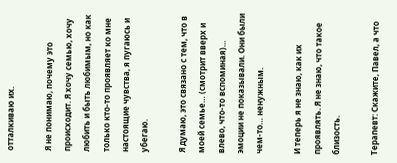отталкиваю их.

Я не понимаю, почему это происходит. Я хочу семью, хочу любить и быть любимым, но как только кто-то проявляет ко мне настоящие чувства, я пугаюсь и убегаю.

Я думаю, это связано с тем, что в моей семье… (смотрит вверх и влево, что-то вспоминая)… эмоции не показывали. Они были чем-то… ненужным.

И теперь я не знаю, как их проявлять. Я не знаю, что такое близость.

Терапевт: Скажите, Павел, а что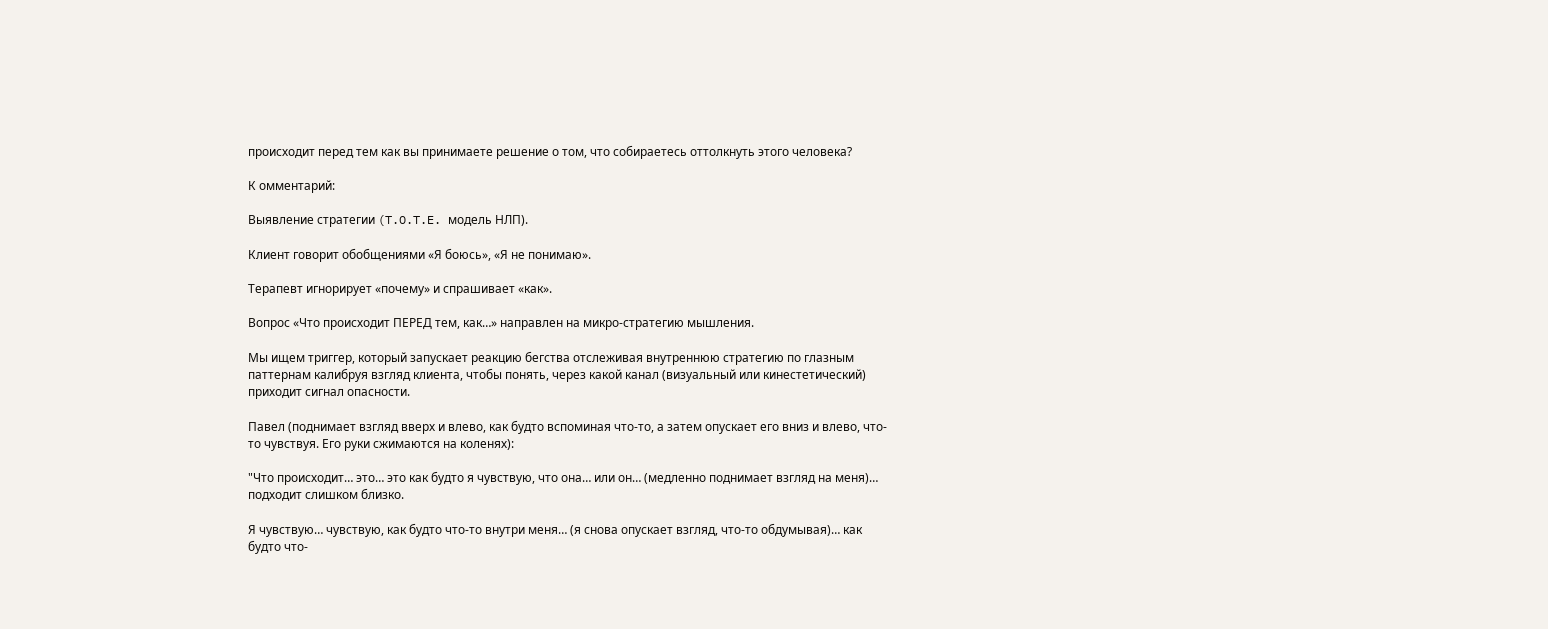происходит перед тем как вы принимаете решение о том, что собираетесь оттолкнуть этого человека?

К омментарий:

Выявление стратегии (T.O.T.E. модель НЛП).

Клиент говорит обобщениями «Я боюсь», «Я не понимаю».

Терапевт игнорирует «почему» и спрашивает «как».

Вопрос «Что происходит ПЕРЕД тем, как…» направлен на микро-стратегию мышления.

Мы ищем триггер, который запускает реакцию бегства отслеживая внутреннюю стратегию по глазным паттернам калибруя взгляд клиента, чтобы понять, через какой канал (визуальный или кинестетический) приходит сигнал опасности.

Павел (поднимает взгляд вверх и влево, как будто вспоминая что-то, а затем опускает его вниз и влево, что-то чувствуя. Его руки сжимаются на коленях):

"Что происходит… это… это как будто я чувствую, что она… или он… (медленно поднимает взгляд на меня)… подходит слишком близко.

Я чувствую… чувствую, как будто что-то внутри меня… (я снова опускает взгляд, что-то обдумывая)… как будто что-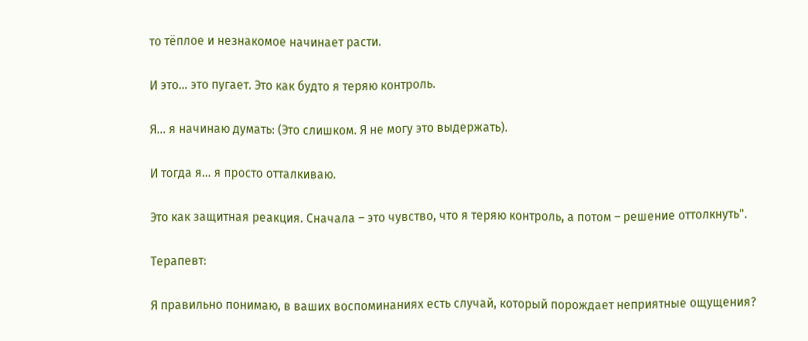то тёплое и незнакомое начинает расти.

И это… это пугает. Это как будто я теряю контроль.

Я… я начинаю думать: (Это слишком. Я не могу это выдержать).

И тогда я… я просто отталкиваю.

Это как защитная реакция. Сначала – это чувство, что я теряю контроль, а потом – решение оттолкнуть".

Терапевт:

Я правильно понимаю, в ваших воспоминаниях есть случай, который порождает неприятные ощущения?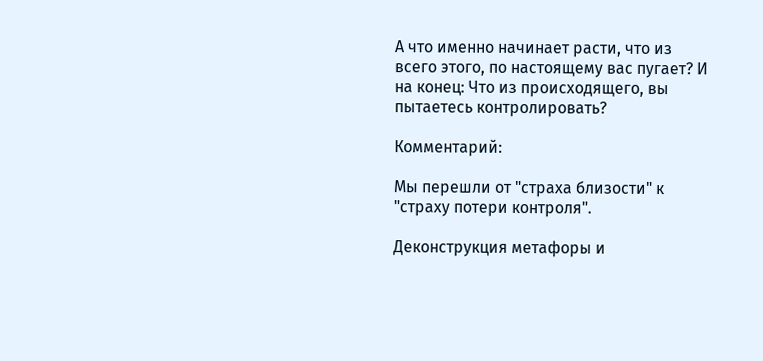А что именно начинает расти, что из всего этого, по настоящему вас пугает? И на конец: Что из происходящего, вы пытаетесь контролировать?

Комментарий:

Мы перешли от "страха близости" к "страху потери контроля".

Деконструкция метафоры и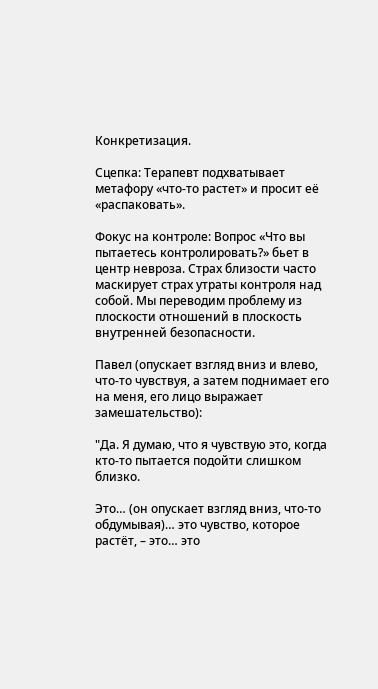Конкретизация.

Сцепка: Терапевт подхватывает метафору «что-то растет» и просит её «распаковать».

Фокус на контроле: Вопрос «Что вы пытаетесь контролировать?» бьет в центр невроза. Страх близости часто маскирует страх утраты контроля над собой. Мы переводим проблему из плоскости отношений в плоскость внутренней безопасности.

Павел (опускает взгляд вниз и влево, что-то чувствуя, а затем поднимает его на меня, его лицо выражает замешательство):

"Да. Я думаю, что я чувствую это, когда кто-то пытается подойти слишком близко.

Это… (он опускает взгляд вниз, что-то обдумывая)… это чувство, которое растёт, – это… это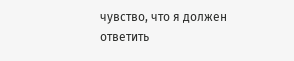чувство, что я должен ответить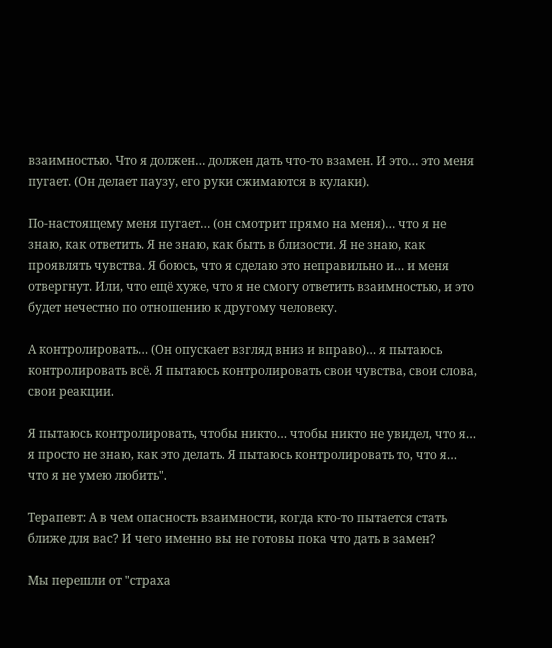взаимностью. Что я должен… должен дать что-то взамен. И это… это меня пугает. (Он делает паузу, его руки сжимаются в кулаки).

По-настоящему меня пугает… (он смотрит прямо на меня)… что я не знаю, как ответить. Я не знаю, как быть в близости. Я не знаю, как проявлять чувства. Я боюсь, что я сделаю это неправильно и… и меня отвергнут. Или, что ещё хуже, что я не смогу ответить взаимностью, и это будет нечестно по отношению к другому человеку.

А контролировать… (Он опускает взгляд вниз и вправо)… я пытаюсь контролировать всё. Я пытаюсь контролировать свои чувства, свои слова, свои реакции.

Я пытаюсь контролировать, чтобы никто… чтобы никто не увидел, что я… я просто не знаю, как это делать. Я пытаюсь контролировать то, что я… что я не умею любить".

Терапевт: А в чем опасность взаимности, когда кто-то пытается стать ближе для вас? И чего именно вы не готовы пока что дать в замен?

Мы перешли от "страха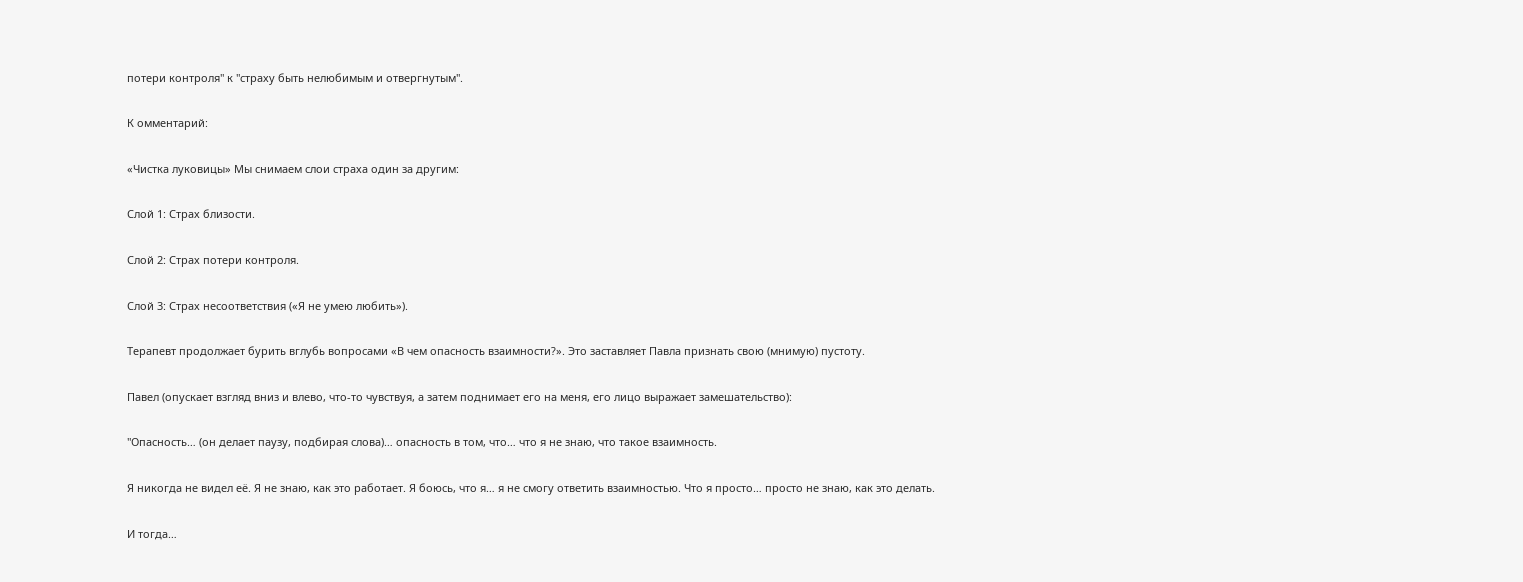потери контроля" к "страху быть нелюбимым и отвергнутым".

К омментарий:

«Чистка луковицы» Мы снимаем слои страха один за другим:

Слой 1: Страх близости.

Слой 2: Страх потери контроля.

Слой 3: Страх несоответствия («Я не умею любить»).

Терапевт продолжает бурить вглубь вопросами «В чем опасность взаимности?». Это заставляет Павла признать свою (мнимую) пустоту.

Павел (опускает взгляд вниз и влево, что-то чувствуя, а затем поднимает его на меня, его лицо выражает замешательство):

"Опасность… (он делает паузу, подбирая слова)… опасность в том, что… что я не знаю, что такое взаимность.

Я никогда не видел её. Я не знаю, как это работает. Я боюсь, что я… я не смогу ответить взаимностью. Что я просто… просто не знаю, как это делать.

И тогда…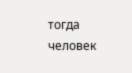тогда человек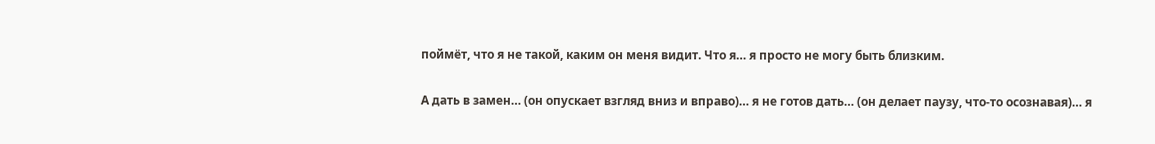поймёт, что я не такой, каким он меня видит. Что я… я просто не могу быть близким.

А дать в замен… (он опускает взгляд вниз и вправо)… я не готов дать… (он делает паузу, что-то осознавая)… я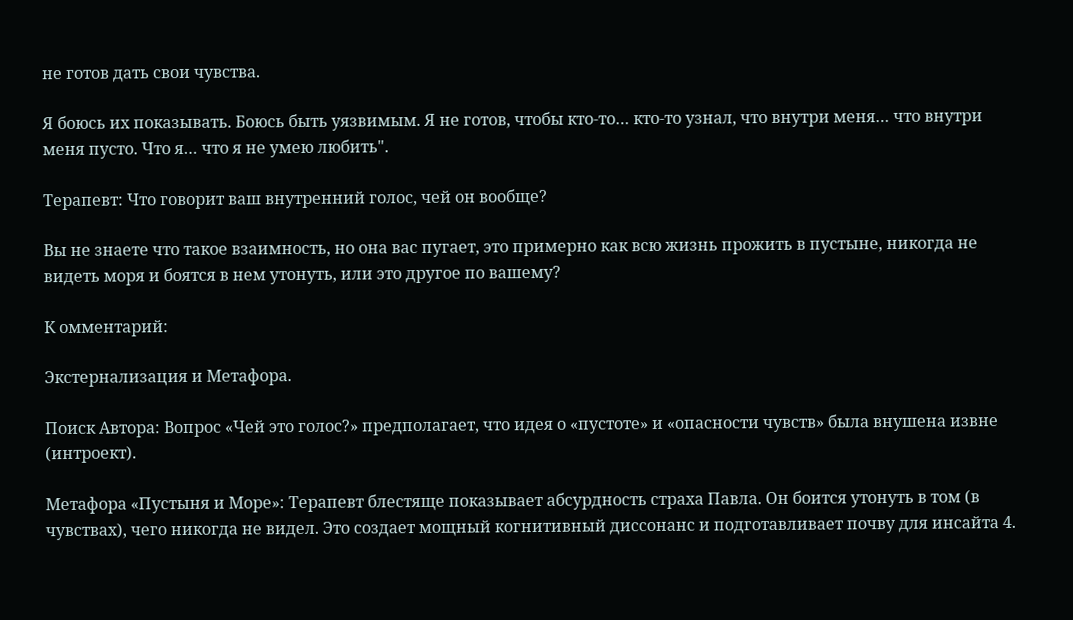не готов дать свои чувства.

Я боюсь их показывать. Боюсь быть уязвимым. Я не готов, чтобы кто-то… кто-то узнал, что внутри меня… что внутри меня пусто. Что я… что я не умею любить".

Терапевт: Что говорит ваш внутренний голос, чей он вообще?

Вы не знаете что такое взаимность, но она вас пугает, это примерно как всю жизнь прожить в пустыне, никогда не видеть моря и боятся в нем утонуть, или это другое по вашему?

К омментарий:

Экстернализация и Метафора.

Поиск Автора: Вопрос «Чей это голос?» предполагает, что идея о «пустоте» и «опасности чувств» была внушена извне (интроект).

Метафора «Пустыня и Море»: Терапевт блестяще показывает абсурдность страха Павла. Он боится утонуть в том (в чувствах), чего никогда не видел. Это создает мощный когнитивный диссонанс и подготавливает почву для инсайта 4.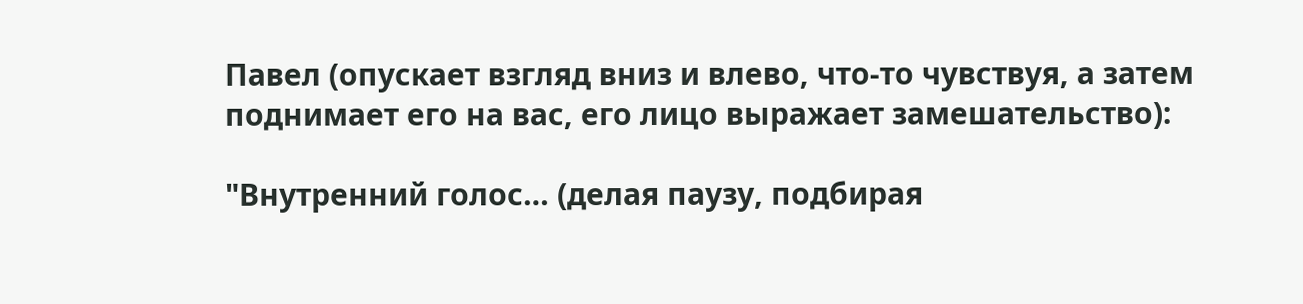Павел (опускает взгляд вниз и влево, что-то чувствуя, а затем поднимает его на вас, его лицо выражает замешательство):

"Внутренний голос… (делая паузу, подбирая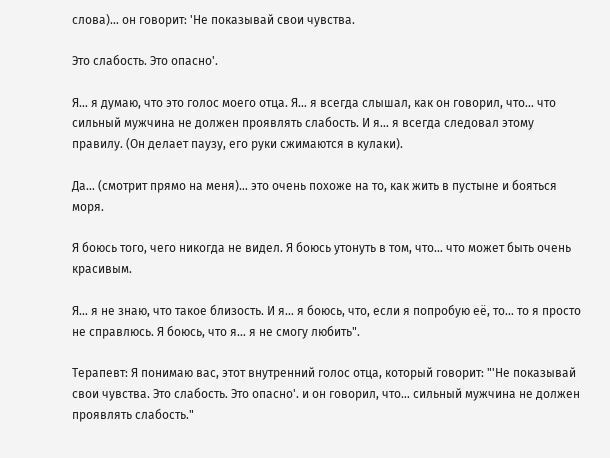слова)… он говорит: 'Не показывай свои чувства.

Это слабость. Это опасно'.

Я… я думаю, что это голос моего отца. Я… я всегда слышал, как он говорил, что… что сильный мужчина не должен проявлять слабость. И я… я всегда следовал этому правилу. (Он делает паузу, его руки сжимаются в кулаки).

Да… (смотрит прямо на меня)… это очень похоже на то, как жить в пустыне и бояться моря.

Я боюсь того, чего никогда не видел. Я боюсь утонуть в том, что… что может быть очень красивым.

Я… я не знаю, что такое близость. И я… я боюсь, что, если я попробую её, то… то я просто не справлюсь. Я боюсь, что я… я не смогу любить".

Терапевт: Я понимаю вас, этот внутренний голос отца, который говорит: "'Не показывай свои чувства. Это слабость. Это опасно'. и он говорил, что… сильный мужчина не должен проявлять слабость."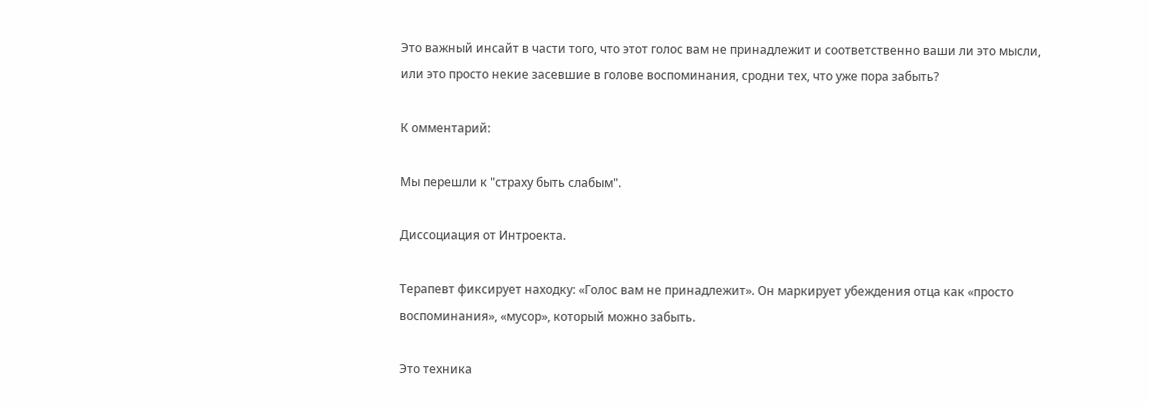Это важный инсайт в части того, что этот голос вам не принадлежит и соответственно ваши ли это мысли, или это просто некие засевшие в голове воспоминания, сродни тех, что уже пора забыть?

К омментарий:

Мы перешли к "страху быть слабым".

Диссоциация от Интроекта.

Терапевт фиксирует находку: «Голос вам не принадлежит». Он маркирует убеждения отца как «просто воспоминания», «мусор», который можно забыть.

Это техника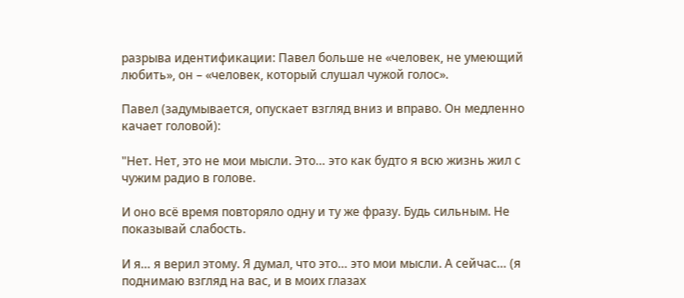разрыва идентификации: Павел больше не «человек, не умеющий любить», он – «человек, который слушал чужой голос».

Павел (задумывается, опускает взгляд вниз и вправо. Он медленно качает головой):

"Нет. Нет, это не мои мысли. Это… это как будто я всю жизнь жил с чужим радио в голове.

И оно всё время повторяло одну и ту же фразу. Будь сильным. Не показывай слабость.

И я… я верил этому. Я думал, что это… это мои мысли. А сейчас… (я поднимаю взгляд на вас, и в моих глазах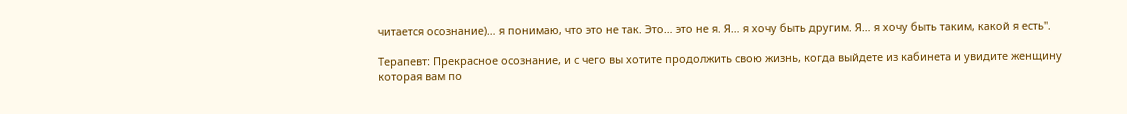читается осознание)… я понимаю, что это не так. Это… это не я. Я… я хочу быть другим. Я… я хочу быть таким, какой я есть".

Терапевт: Прекрасное осознание, и с чего вы хотите продолжить свою жизнь, когда выйдете из кабинета и увидите женщину которая вам по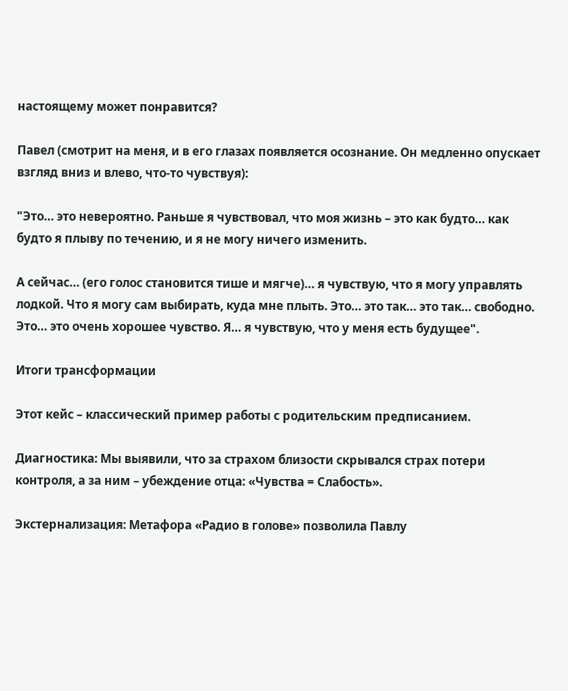настоящему может понравится?

Павел (смотрит на меня, и в его глазах появляется осознание. Он медленно опускает взгляд вниз и влево, что-то чувствуя):

"Это… это невероятно. Раньше я чувствовал, что моя жизнь – это как будто… как будто я плыву по течению, и я не могу ничего изменить.

А сейчас… (его голос становится тише и мягче)… я чувствую, что я могу управлять лодкой. Что я могу сам выбирать, куда мне плыть. Это… это так… это так… свободно. Это… это очень хорошее чувство. Я… я чувствую, что у меня есть будущее".

Итоги трансформации

Этот кейс – классический пример работы с родительским предписанием.

Диагностика: Мы выявили, что за страхом близости скрывался страх потери контроля, а за ним – убеждение отца: «Чувства = Слабость».

Экстернализация: Метафора «Радио в голове» позволила Павлу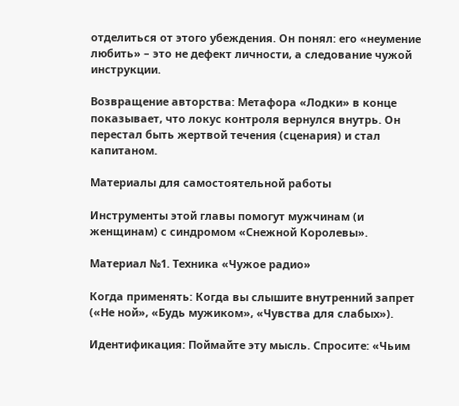отделиться от этого убеждения. Он понял: его «неумение любить» – это не дефект личности, а следование чужой инструкции.

Возвращение авторства: Метафора «Лодки» в конце показывает, что локус контроля вернулся внутрь. Он перестал быть жертвой течения (сценария) и стал капитаном.

Материалы для самостоятельной работы

Инструменты этой главы помогут мужчинам (и женщинам) с синдромом «Снежной Королевы».

Материал №1. Техника «Чужое радио»

Когда применять: Когда вы слышите внутренний запрет («Не ной», «Будь мужиком», «Чувства для слабых»).

Идентификация: Поймайте эту мысль. Спросите: «Чьим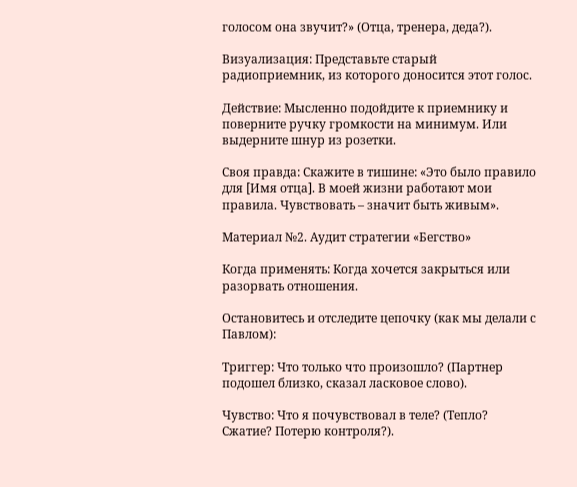голосом она звучит?» (Отца, тренера, деда?).

Визуализация: Представьте старый радиоприемник, из которого доносится этот голос.

Действие: Мысленно подойдите к приемнику и поверните ручку громкости на минимум. Или выдерните шнур из розетки.

Своя правда: Скажите в тишине: «Это было правило для [Имя отца]. В моей жизни работают мои правила. Чувствовать – значит быть живым».

Материал №2. Аудит стратегии «Бегство»

Когда применять: Когда хочется закрыться или разорвать отношения.

Остановитесь и отследите цепочку (как мы делали с Павлом):

Триггер: Что только что произошло? (Партнер подошел близко, сказал ласковое слово).

Чувство: Что я почувствовал в теле? (Тепло? Сжатие? Потерю контроля?).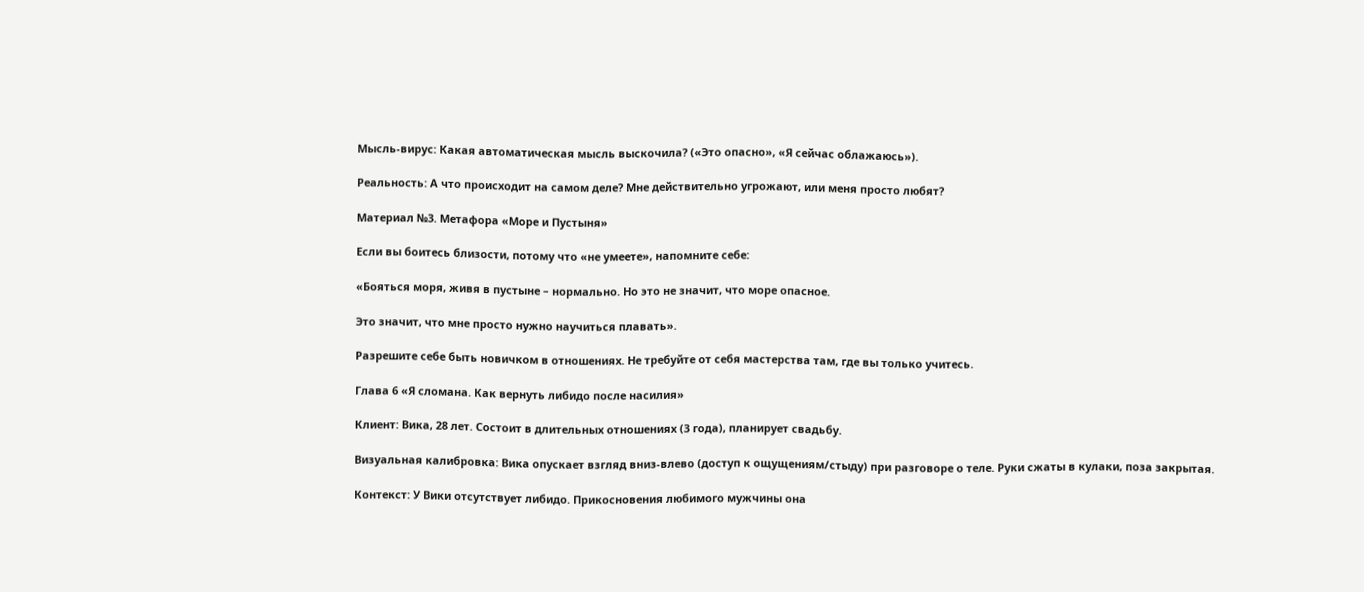Мысль-вирус: Какая автоматическая мысль выскочила? («Это опасно», «Я сейчас облажаюсь»).

Реальность: А что происходит на самом деле? Мне действительно угрожают, или меня просто любят?

Материал №3. Метафора «Море и Пустыня»

Если вы боитесь близости, потому что «не умеете», напомните себе:

«Бояться моря, живя в пустыне – нормально. Но это не значит, что море опасное.

Это значит, что мне просто нужно научиться плавать».

Разрешите себе быть новичком в отношениях. Не требуйте от себя мастерства там, где вы только учитесь.

Глава 6 «Я сломана. Как вернуть либидо после насилия»

Клиент: Вика, 28 лет. Состоит в длительных отношениях (3 года), планирует свадьбу.

Визуальная калибровка: Вика опускает взгляд вниз-влево (доступ к ощущениям/стыду) при разговоре о теле. Руки сжаты в кулаки, поза закрытая.

Контекст: У Вики отсутствует либидо. Прикосновения любимого мужчины она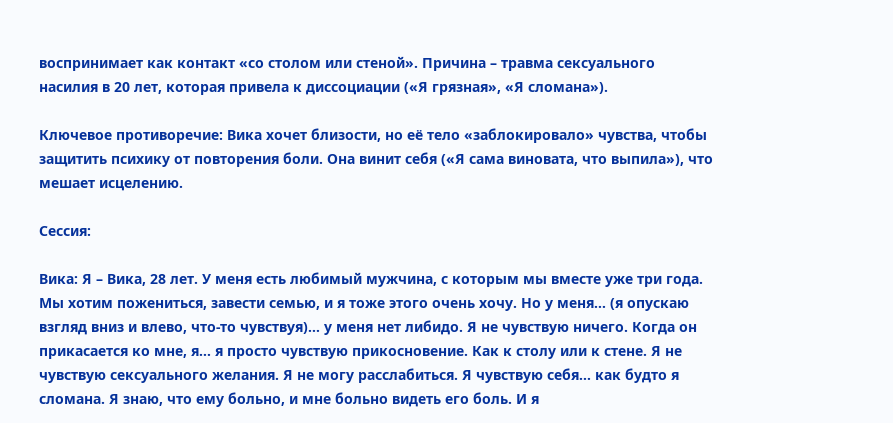воспринимает как контакт «со столом или стеной». Причина – травма сексуального насилия в 20 лет, которая привела к диссоциации («Я грязная», «Я сломана»).

Ключевое противоречие: Вика хочет близости, но её тело «заблокировало» чувства, чтобы защитить психику от повторения боли. Она винит себя («Я сама виновата, что выпила»), что мешает исцелению.

Сессия:

Вика: Я – Вика, 28 лет. У меня есть любимый мужчина, с которым мы вместе уже три года. Мы хотим пожениться, завести семью, и я тоже этого очень хочу. Но у меня… (я опускаю взгляд вниз и влево, что-то чувствуя)… у меня нет либидо. Я не чувствую ничего. Когда он прикасается ко мне, я… я просто чувствую прикосновение. Как к столу или к стене. Я не чувствую сексуального желания. Я не могу расслабиться. Я чувствую себя… как будто я сломана. Я знаю, что ему больно, и мне больно видеть его боль. И я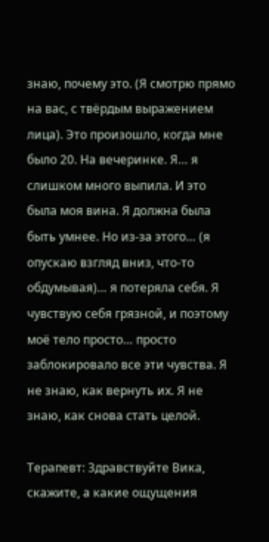знаю, почему это. (Я смотрю прямо на вас, с твёрдым выражением лица). Это произошло, когда мне было 20. На вечеринке. Я… я слишком много выпила. И это была моя вина. Я должна была быть умнее. Но из-за этого… (я опускаю взгляд вниз, что-то обдумывая)… я потеряла себя. Я чувствую себя грязной, и поэтому моё тело просто… просто заблокировало все эти чувства. Я не знаю, как вернуть их. Я не знаю, как снова стать целой.

Терапевт: Здравствуйте Вика, скажите, а какие ощущения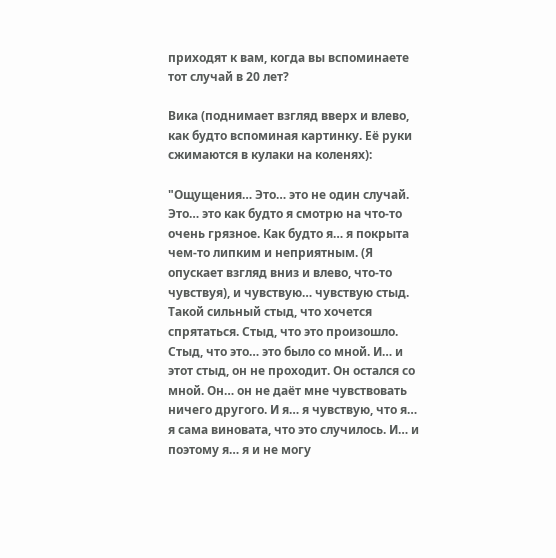приходят к вам, когда вы вспоминаете тот случай в 20 лет?

Вика (поднимает взгляд вверх и влево, как будто вспоминая картинку. Её руки сжимаются в кулаки на коленях):

"Ощущения… Это… это не один случай. Это… это как будто я смотрю на что-то очень грязное. Как будто я… я покрыта чем-то липким и неприятным. (Я опускает взгляд вниз и влево, что-то чувствуя), и чувствую… чувствую стыд. Такой сильный стыд, что хочется спрятаться. Стыд, что это произошло. Стыд, что это… это было со мной. И… и этот стыд, он не проходит. Он остался со мной. Он… он не даёт мне чувствовать ничего другого. И я… я чувствую, что я… я сама виновата, что это случилось. И… и поэтому я… я и не могу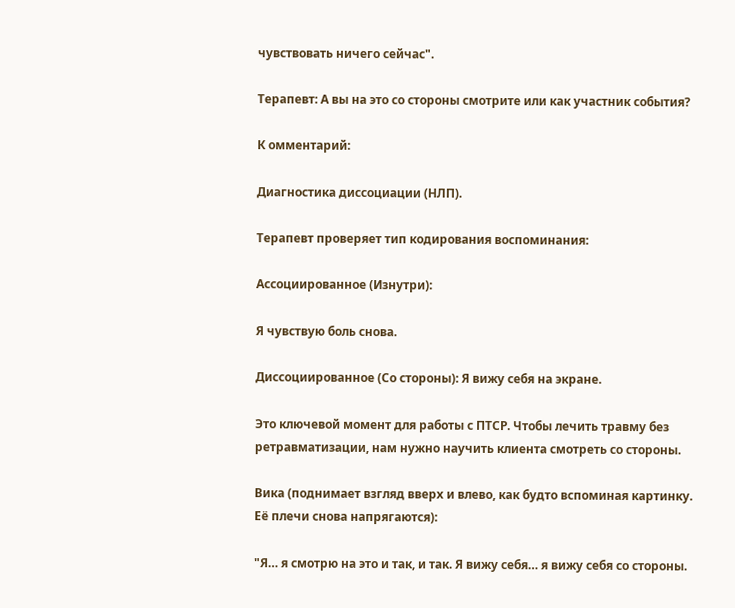чувствовать ничего сейчас".

Терапевт: А вы на это со стороны смотрите или как участник события?

К омментарий:

Диагностика диссоциации (НЛП).

Терапевт проверяет тип кодирования воспоминания:

Ассоциированное (Изнутри):

Я чувствую боль снова.

Диссоциированное (Со стороны): Я вижу себя на экране.

Это ключевой момент для работы с ПТСР. Чтобы лечить травму без ретравматизации, нам нужно научить клиента смотреть со стороны.

Вика (поднимает взгляд вверх и влево, как будто вспоминая картинку. Её плечи снова напрягаются):

"Я… я смотрю на это и так, и так. Я вижу себя… я вижу себя со стороны.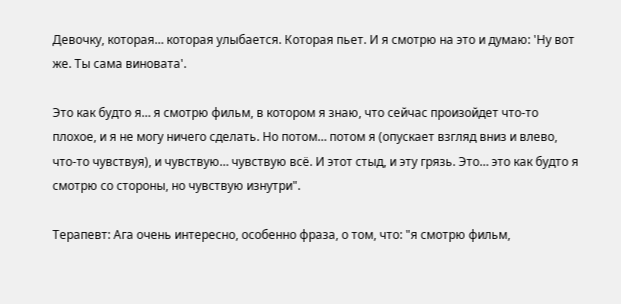Девочку, которая… которая улыбается. Которая пьет. И я смотрю на это и думаю: 'Ну вот же. Ты сама виновата'.

Это как будто я… я смотрю фильм, в котором я знаю, что сейчас произойдет что-то плохое, и я не могу ничего сделать. Но потом… потом я (опускает взгляд вниз и влево, что-то чувствуя), и чувствую… чувствую всё. И этот стыд, и эту грязь. Это… это как будто я смотрю со стороны, но чувствую изнутри".

Терапевт: Ага очень интересно, особенно фраза, о том, что: "я смотрю фильм,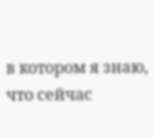в котором я знаю, что сейчас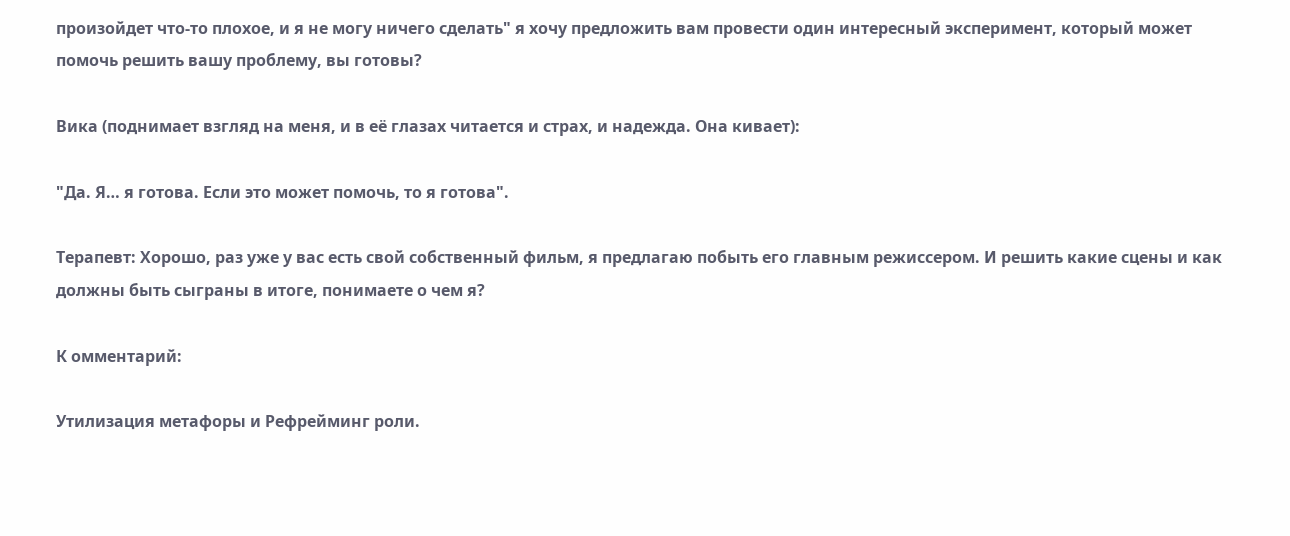произойдет что-то плохое, и я не могу ничего сделать" я хочу предложить вам провести один интересный эксперимент, который может помочь решить вашу проблему, вы готовы?

Вика (поднимает взгляд на меня, и в её глазах читается и страх, и надежда. Она кивает):

"Да. Я… я готова. Если это может помочь, то я готова".

Терапевт: Хорошо, раз уже у вас есть свой собственный фильм, я предлагаю побыть его главным режиссером. И решить какие сцены и как должны быть сыграны в итоге, понимаете о чем я?

К омментарий:

Утилизация метафоры и Рефрейминг роли.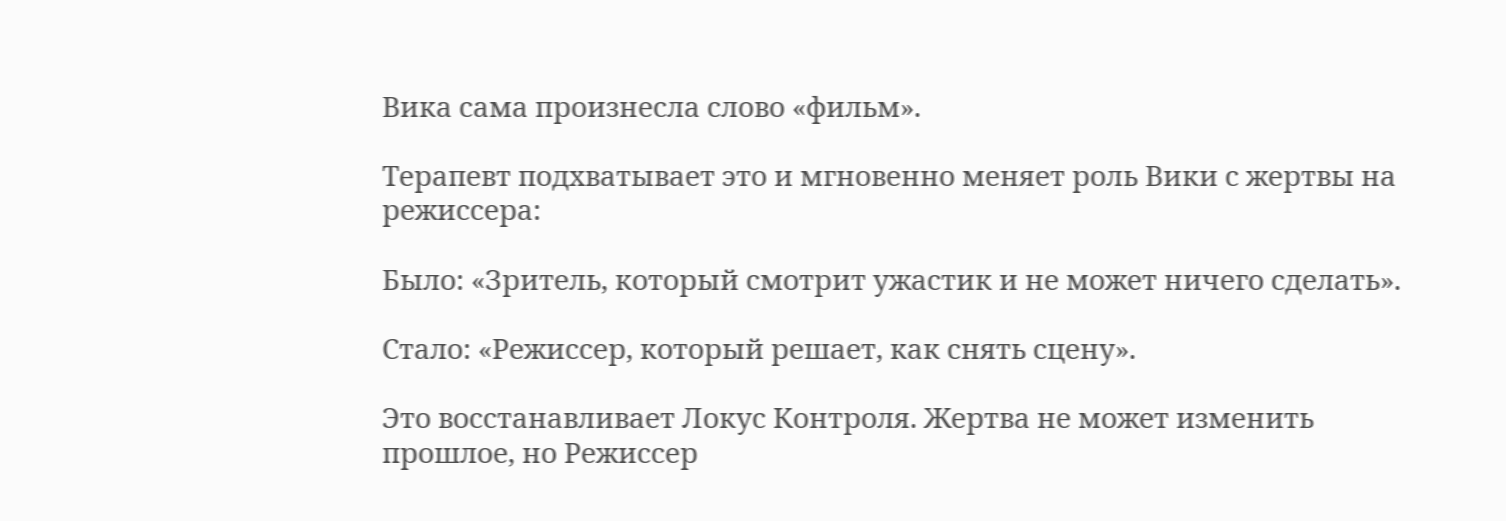Вика сама произнесла слово «фильм».

Терапевт подхватывает это и мгновенно меняет роль Вики с жертвы на режиссера:

Было: «Зритель, который смотрит ужастик и не может ничего сделать».

Стало: «Режиссер, который решает, как снять сцену».

Это восстанавливает Локус Контроля. Жертва не может изменить прошлое, но Режиссер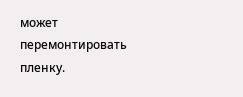может перемонтировать пленку.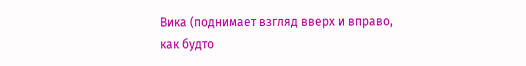Вика (поднимает взгляд вверх и вправо, как будто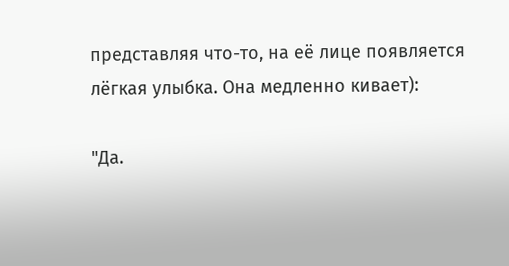представляя что-то, на её лице появляется лёгкая улыбка. Она медленно кивает):

"Да.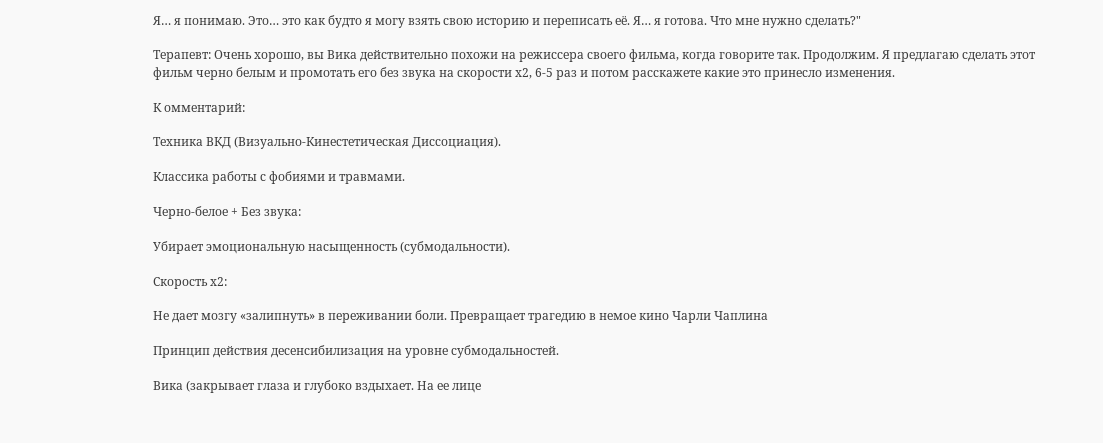Я… я понимаю. Это… это как будто я могу взять свою историю и переписать её. Я… я готова. Что мне нужно сделать?"

Терапевт: Очень хорошо, вы Вика действительно похожи на режиссера своего фильма, когда говорите так. Продолжим. Я предлагаю сделать этот фильм черно белым и промотать его без звука на скорости х2, 6-5 раз и потом расскажете какие это принесло изменения.

К омментарий:

Техника ВКД (Визуально-Кинестетическая Диссоциация).

Классика работы с фобиями и травмами.

Черно-белое + Без звука:

Убирает эмоциональную насыщенность (субмодальности).

Скорость х2:

Не дает мозгу «залипнуть» в переживании боли. Превращает трагедию в немое кино Чарли Чаплина

Принцип действия десенсибилизация на уровне субмодальностей.

Вика (закрывает глаза и глубоко вздыхает. На ее лице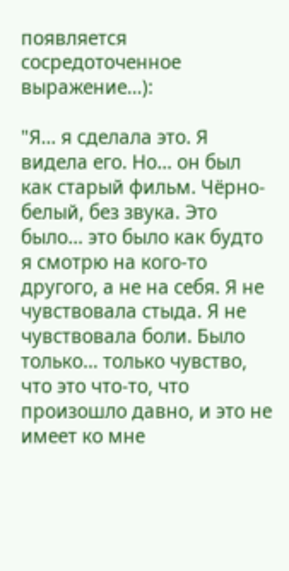появляется сосредоточенное выражение…):

"Я… я сделала это. Я видела его. Но… он был как старый фильм. Чёрно-белый, без звука. Это было… это было как будто я смотрю на кого-то другого, а не на себя. Я не чувствовала стыда. Я не чувствовала боли. Было только… только чувство, что это что-то, что произошло давно, и это не имеет ко мне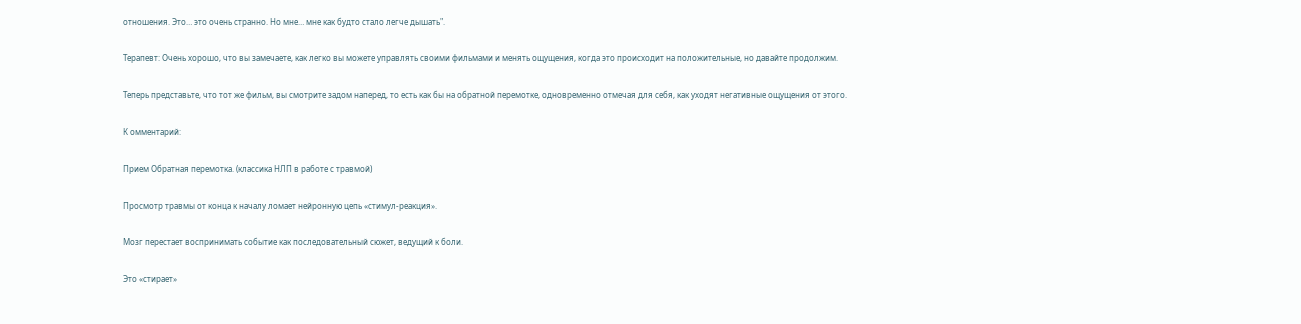отношения. Это… это очень странно. Но мне… мне как будто стало легче дышать".

Терапевт: Очень хорошо, что вы замечаете, как легко вы можете управлять своими фильмами и менять ощущения, когда это происходит на положительные, но давайте продолжим.

Теперь представьте, что тот же фильм, вы смотрите задом наперед, то есть как бы на обратной перемотке, одновременно отмечая для себя, как уходят негативные ощущения от этого.

К омментарий:

Прием Обратная перемотка. (классика НЛП в работе с травмой)

Просмотр травмы от конца к началу ломает нейронную цепь «стимул-реакция».

Мозг перестает воспринимать событие как последовательный сюжет, ведущий к боли.

Это «стирает»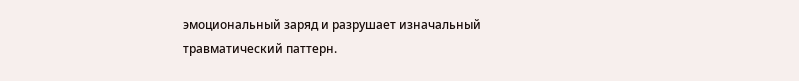эмоциональный заряд и разрушает изначальный травматический паттерн.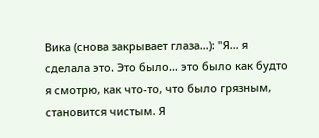Вика (снова закрывает глаза…): "Я… я сделала это. Это было… это было как будто я смотрю, как что-то, что было грязным, становится чистым. Я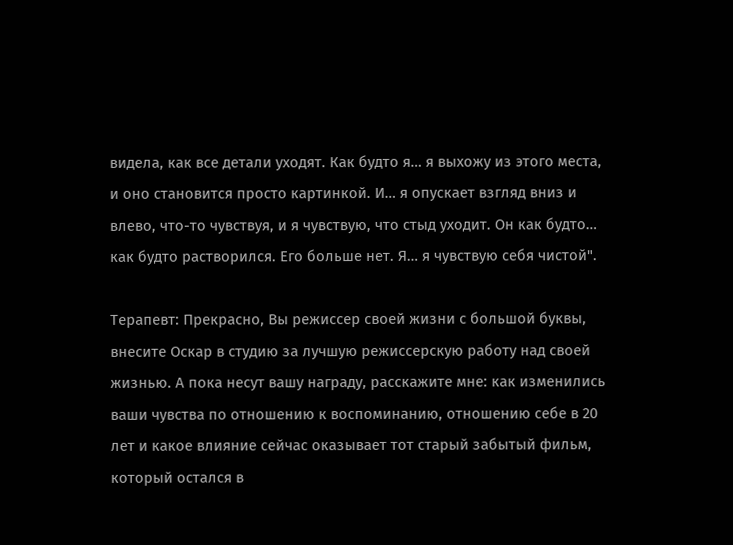видела, как все детали уходят. Как будто я… я выхожу из этого места, и оно становится просто картинкой. И… я опускает взгляд вниз и влево, что-то чувствуя, и я чувствую, что стыд уходит. Он как будто… как будто растворился. Его больше нет. Я… я чувствую себя чистой".

Терапевт: Прекрасно, Вы режиссер своей жизни с большой буквы, внесите Оскар в студию за лучшую режиссерскую работу над своей жизнью. А пока несут вашу награду, расскажите мне: как изменились ваши чувства по отношению к воспоминанию, отношению себе в 20 лет и какое влияние сейчас оказывает тот старый забытый фильм, который остался в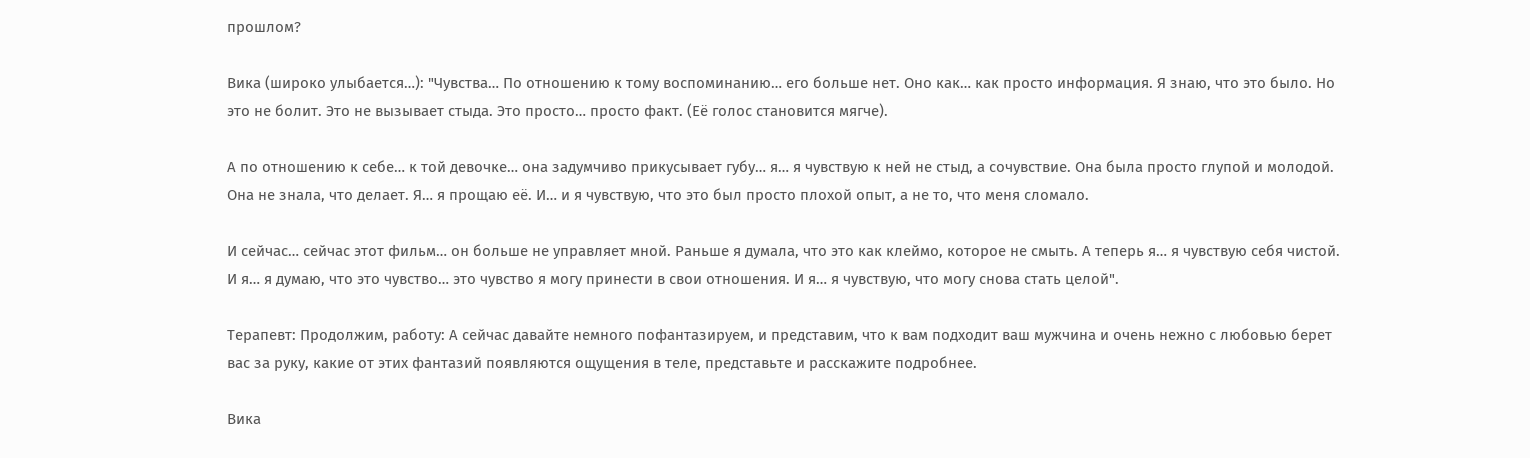прошлом?

Вика (широко улыбается…): "Чувства… По отношению к тому воспоминанию… его больше нет. Оно как… как просто информация. Я знаю, что это было. Но это не болит. Это не вызывает стыда. Это просто… просто факт. (Её голос становится мягче).

А по отношению к себе… к той девочке… она задумчиво прикусывает губу… я… я чувствую к ней не стыд, а сочувствие. Она была просто глупой и молодой. Она не знала, что делает. Я… я прощаю её. И… и я чувствую, что это был просто плохой опыт, а не то, что меня сломало.

И сейчас… сейчас этот фильм… он больше не управляет мной. Раньше я думала, что это как клеймо, которое не смыть. А теперь я… я чувствую себя чистой. И я… я думаю, что это чувство… это чувство я могу принести в свои отношения. И я… я чувствую, что могу снова стать целой".

Терапевт: Продолжим, работу: А сейчас давайте немного пофантазируем, и представим, что к вам подходит ваш мужчина и очень нежно с любовью берет вас за руку, какие от этих фантазий появляются ощущения в теле, представьте и расскажите подробнее.

Вика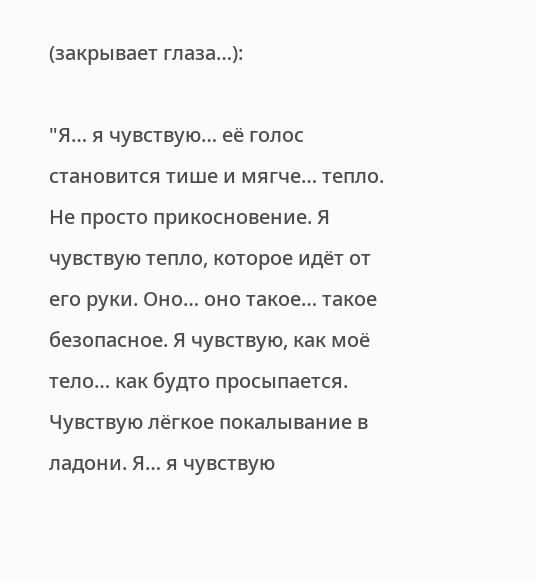(закрывает глаза…):

"Я… я чувствую… её голос становится тише и мягче… тепло. Не просто прикосновение. Я чувствую тепло, которое идёт от его руки. Оно… оно такое… такое безопасное. Я чувствую, как моё тело… как будто просыпается. Чувствую лёгкое покалывание в ладони. Я… я чувствую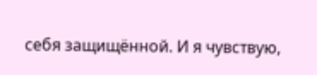себя защищённой. И я чувствую,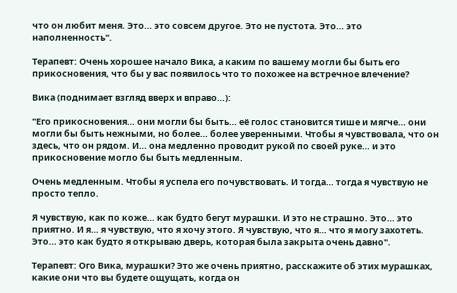что он любит меня. Это… это совсем другое. Это не пустота. Это… это наполненность".

Терапевт: Очень хорошее начало Вика, а каким по вашему могли бы быть его прикосновения, что бы у вас появилось что то похожее на встречное влечение?

Вика (поднимает взгляд вверх и вправо…):

"Его прикосновения… они могли бы быть… её голос становится тише и мягче… они могли бы быть нежными, но более… более уверенными. Чтобы я чувствовала, что он здесь, что он рядом. И… она медленно проводит рукой по своей руке… и это прикосновение могло бы быть медленным.

Очень медленным. Чтобы я успела его почувствовать. И тогда… тогда я чувствую не просто тепло.

Я чувствую, как по коже… как будто бегут мурашки. И это не страшно. Это… это приятно. И я… я чувствую, что я хочу этого. Я чувствую, что я… что я могу захотеть. Это… это как будто я открываю дверь, которая была закрыта очень давно".

Терапевт: Ого Вика, мурашки? Это же очень приятно, расскажите об этих мурашках, какие они что вы будете ощущать, когда он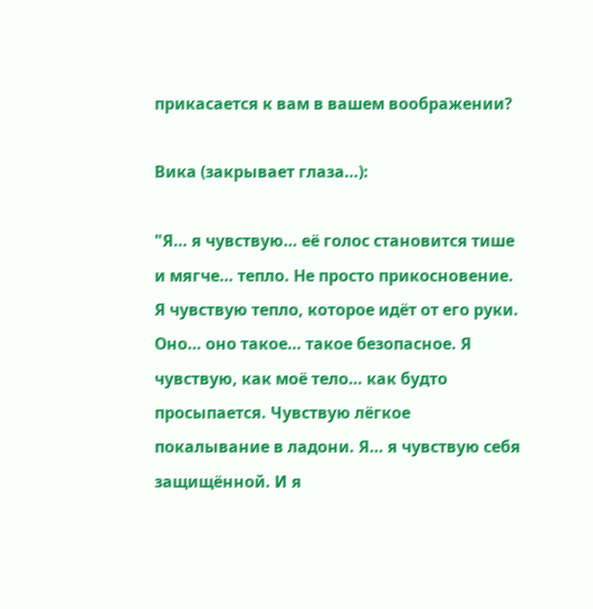прикасается к вам в вашем воображении?

Вика (закрывает глаза…):

"Я… я чувствую… её голос становится тише и мягче… тепло. Не просто прикосновение. Я чувствую тепло, которое идёт от его руки. Оно… оно такое… такое безопасное. Я чувствую, как моё тело… как будто просыпается. Чувствую лёгкое покалывание в ладони. Я… я чувствую себя защищённой. И я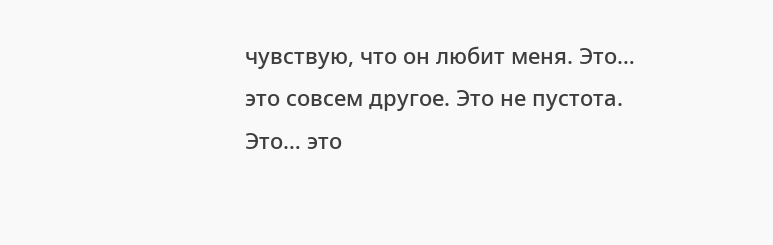чувствую, что он любит меня. Это… это совсем другое. Это не пустота. Это… это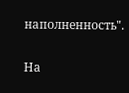наполненность".

На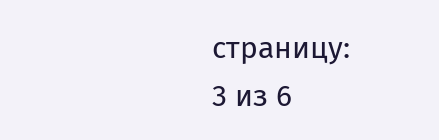страницу:
3 из 6